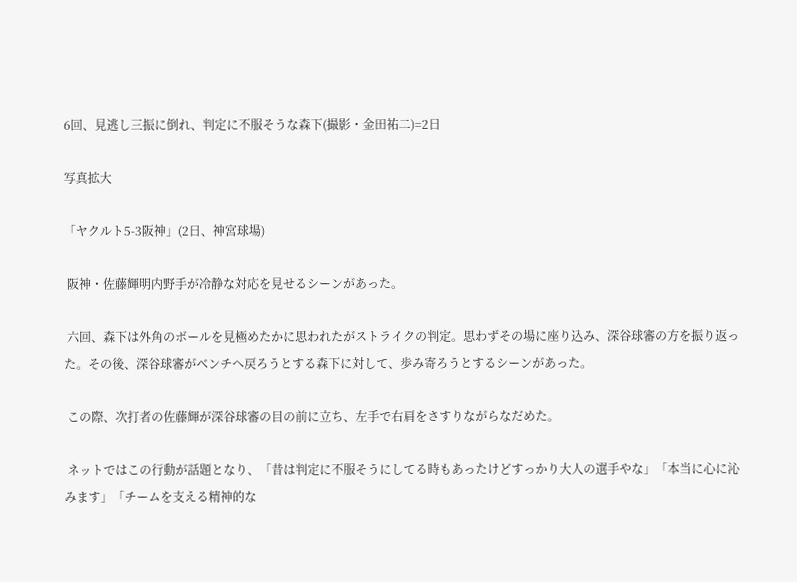6回、見逃し三振に倒れ、判定に不服そうな森下(撮影・金田祐二)=2日

写真拡大

「ヤクルト5-3阪神」(2日、神宮球場)

 阪神・佐藤輝明内野手が冷静な対応を見せるシーンがあった。

 六回、森下は外角のボールを見極めたかに思われたがストライクの判定。思わずその場に座り込み、深谷球審の方を振り返った。その後、深谷球審がベンチへ戻ろうとする森下に対して、歩み寄ろうとするシーンがあった。

 この際、次打者の佐藤輝が深谷球審の目の前に立ち、左手で右肩をさすりながらなだめた。

 ネットではこの行動が話題となり、「昔は判定に不服そうにしてる時もあったけどすっかり大人の選手やな」「本当に心に沁みます」「チームを支える精神的な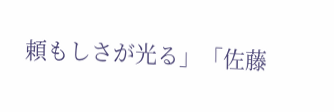頼もしさが光る」「佐藤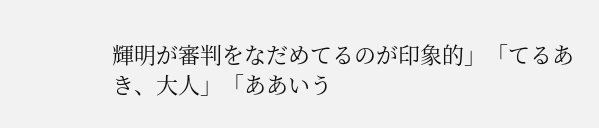輝明が審判をなだめてるのが印象的」「てるあき、大人」「ああいう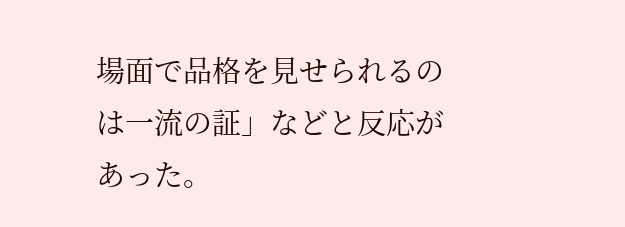場面で品格を見せられるのは一流の証」などと反応があった。